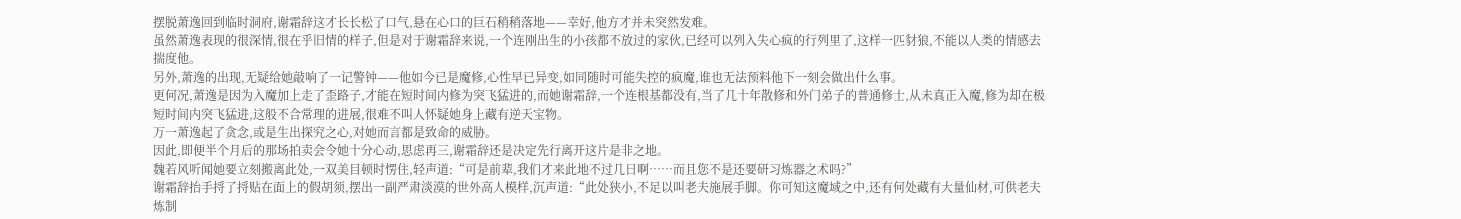摆脱萧逸回到临时洞府,谢霜辞这才长长松了口气,悬在心口的巨石稍稍落地——幸好,他方才并未突然发难。
虽然萧逸表现的很深情,很在乎旧情的样子,但是对于谢霜辞来说,一个连刚出生的小孩都不放过的家伙,已经可以列入失心疯的行列里了,这样一匹豺狼,不能以人类的情感去揣度他。
另外,萧逸的出现,无疑给她敲响了一记警钟——他如今已是魔修,心性早已异变,如同随时可能失控的疯魔,谁也无法预料他下一刻会做出什么事。
更何况,萧逸是因为入魔加上走了歪路子,才能在短时间内修为突飞猛进的,而她谢霜辞,一个连根基都没有,当了几十年散修和外门弟子的普通修士,从未真正入魔,修为却在极短时间内突飞猛进,这般不合常理的进展,很难不叫人怀疑她身上藏有逆天宝物。
万一萧逸起了贪念,或是生出探究之心,对她而言都是致命的威胁。
因此,即便半个月后的那场拍卖会令她十分心动,思虑再三,谢霜辞还是决定先行离开这片是非之地。
魏若风听闻她要立刻搬离此处,一双美目顿时愣住,轻声道:“可是前辈,我们才来此地不过几日啊……而且您不是还要研习炼器之术吗?”
谢霜辞抬手捋了捋贴在面上的假胡须,摆出一副严肃淡漠的世外高人模样,沉声道:“此处狭小,不足以叫老夫施展手脚。你可知这魔域之中,还有何处藏有大量仙材,可供老夫炼制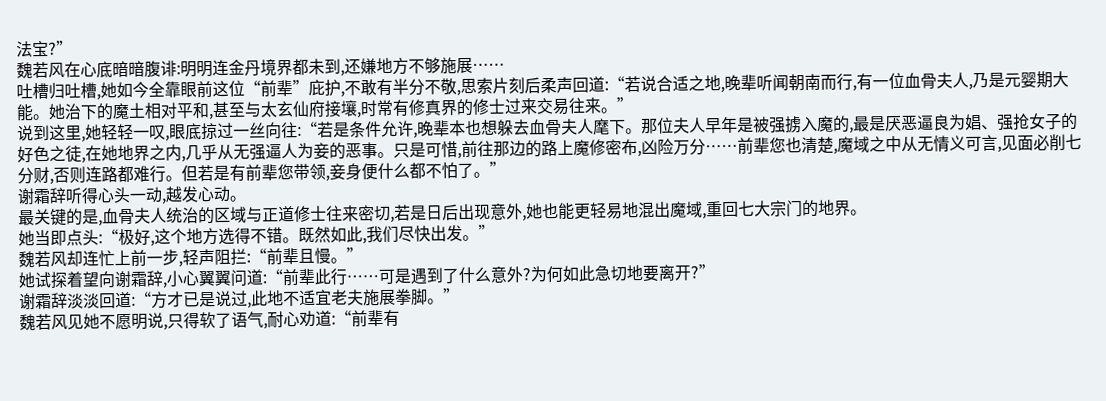法宝?”
魏若风在心底暗暗腹诽:明明连金丹境界都未到,还嫌地方不够施展……
吐槽归吐槽,她如今全靠眼前这位“前辈”庇护,不敢有半分不敬,思索片刻后柔声回道:“若说合适之地,晚辈听闻朝南而行,有一位血骨夫人,乃是元婴期大能。她治下的魔土相对平和,甚至与太玄仙府接壤,时常有修真界的修士过来交易往来。”
说到这里,她轻轻一叹,眼底掠过一丝向往:“若是条件允许,晚辈本也想躲去血骨夫人麾下。那位夫人早年是被强掳入魔的,最是厌恶逼良为娼、强抢女子的好色之徒,在她地界之内,几乎从无强逼人为妾的恶事。只是可惜,前往那边的路上魔修密布,凶险万分……前辈您也清楚,魔域之中从无情义可言,见面必削七分财,否则连路都难行。但若是有前辈您带领,妾身便什么都不怕了。”
谢霜辞听得心头一动,越发心动。
最关键的是,血骨夫人统治的区域与正道修士往来密切,若是日后出现意外,她也能更轻易地混出魔域,重回七大宗门的地界。
她当即点头:“极好,这个地方选得不错。既然如此,我们尽快出发。”
魏若风却连忙上前一步,轻声阻拦:“前辈且慢。”
她试探着望向谢霜辞,小心翼翼问道:“前辈此行……可是遇到了什么意外?为何如此急切地要离开?”
谢霜辞淡淡回道:“方才已是说过,此地不适宜老夫施展拳脚。”
魏若风见她不愿明说,只得软了语气,耐心劝道:“前辈有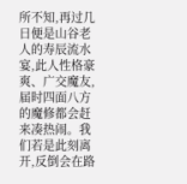所不知,再过几日便是山谷老人的寿辰流水宴,此人性格豪爽、广交魔友,届时四面八方的魔修都会赶来凑热闹。我们若是此刻离开,反倒会在路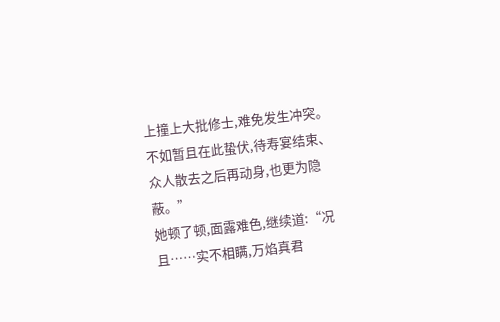上撞上大批修士,难免发生冲突。不如暂且在此蛰伏,待寿宴结束、众人散去之后再动身,也更为隐蔽。”
她顿了顿,面露难色,继续道:“况且……实不相瞒,万焰真君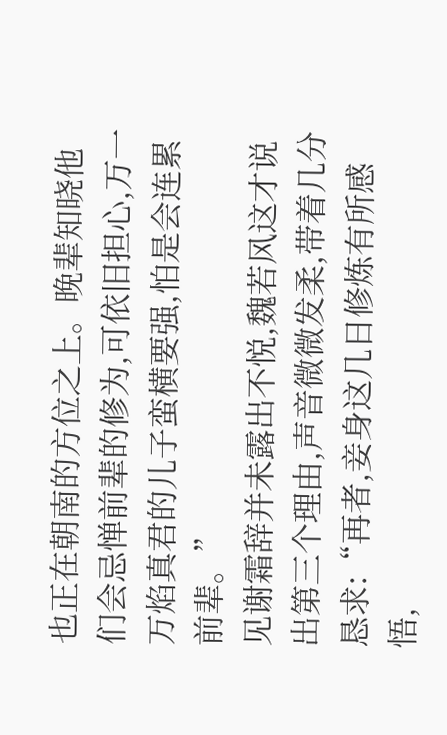也正在朝南的方位之上。晚辈知晓他们会忌惮前辈的修为,可依旧担心,万一万焰真君的儿子蛮横要强,怕是会连累前辈。”
见谢霜辞并未露出不悦,魏若风这才说出第三个理由,声音微微发柔,带着几分恳求:“再者,妾身这几日修炼有所感悟,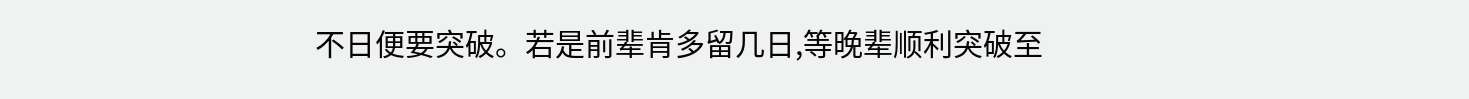不日便要突破。若是前辈肯多留几日,等晚辈顺利突破至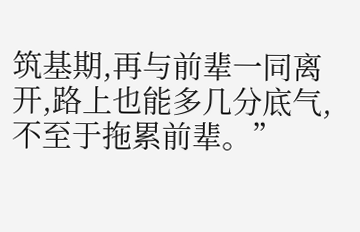筑基期,再与前辈一同离开,路上也能多几分底气,不至于拖累前辈。”